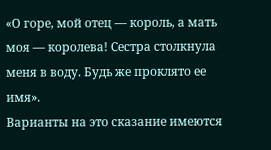«О горе, мой отец — король, а мать моя — королева! Сестра столкнула меня в воду. Будь же проклято ее имя».
Варианты на это сказание имеются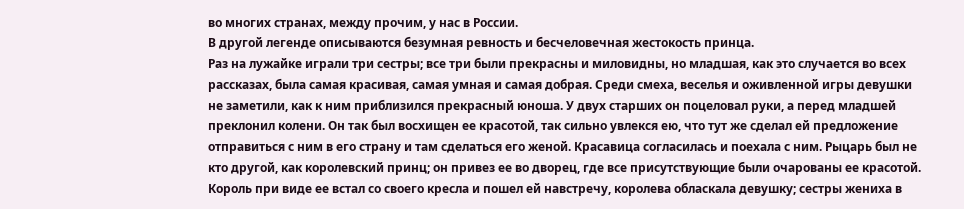во многих странах, между прочим, у нас в России.
В другой легенде описываются безумная ревность и бесчеловечная жестокость принца.
Раз на лужайке играли три сестры; все три были прекрасны и миловидны, но младшая, как это случается во всех рассказах, была самая красивая, самая умная и самая добрая. Среди смеха, веселья и оживленной игры девушки не заметили, как к ним приблизился прекрасный юноша. У двух старших он поцеловал руки, а перед младшей преклонил колени. Он так был восхищен ее красотой, так сильно увлекся ею, что тут же сделал ей предложение отправиться с ним в его страну и там сделаться его женой. Красавица согласилась и поехала с ним. Рыцарь был не кто другой, как королевский принц; он привез ее во дворец, где все присутствующие были очарованы ее красотой. Король при виде ее встал со своего кресла и пошел ей навстречу, королева обласкала девушку; сестры жениха в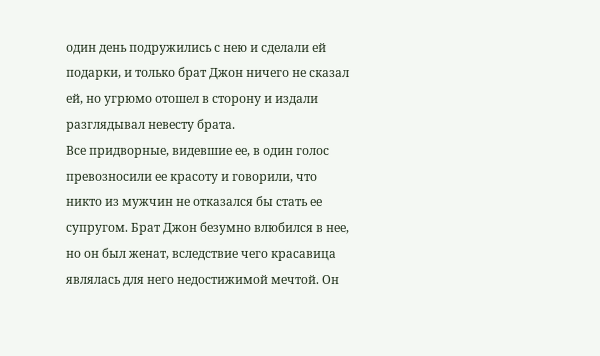один день подружились с нею и сделали ей подарки, и только брат Джон ничего не сказал ей, но угрюмо отошел в сторону и издали разглядывал невесту брата.
Все придворные, видевшие ее, в один голос превозносили ее красоту и говорили, что никто из мужчин не отказался бы стать ее супругом. Брат Джон безумно влюбился в нее, но он был женат, вследствие чего красавица являлась для него недостижимой мечтой. Он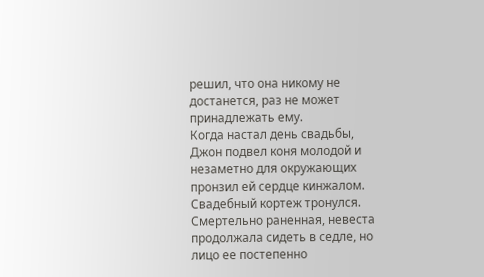решил, что она никому не достанется, раз не может принадлежать ему.
Когда настал день свадьбы, Джон подвел коня молодой и незаметно для окружающих пронзил ей сердце кинжалом. Свадебный кортеж тронулся. Смертельно раненная, невеста продолжала сидеть в седле, но лицо ее постепенно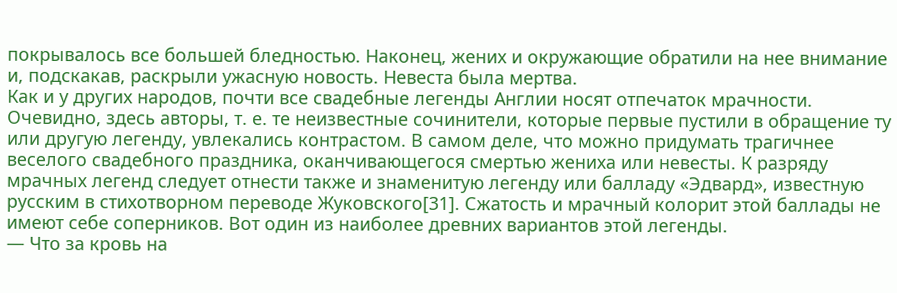покрывалось все большей бледностью. Наконец, жених и окружающие обратили на нее внимание и, подскакав, раскрыли ужасную новость. Невеста была мертва.
Как и у других народов, почти все свадебные легенды Англии носят отпечаток мрачности. Очевидно, здесь авторы, т. е. те неизвестные сочинители, которые первые пустили в обращение ту или другую легенду, увлекались контрастом. В самом деле, что можно придумать трагичнее веселого свадебного праздника, оканчивающегося смертью жениха или невесты. К разряду мрачных легенд следует отнести также и знаменитую легенду или балладу «Эдвард», известную русским в стихотворном переводе Жуковского[31]. Сжатость и мрачный колорит этой баллады не имеют себе соперников. Вот один из наиболее древних вариантов этой легенды.
— Что за кровь на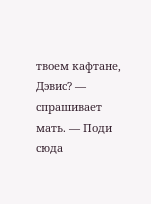твоем кафтане, Дэвис? — спрашивает мать. — Поди сюда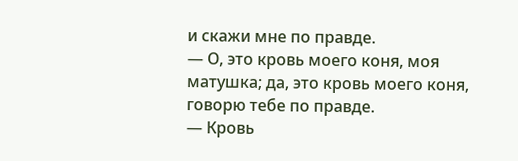и скажи мне по правде.
— О, это кровь моего коня, моя матушка; да, это кровь моего коня, говорю тебе по правде.
— Кровь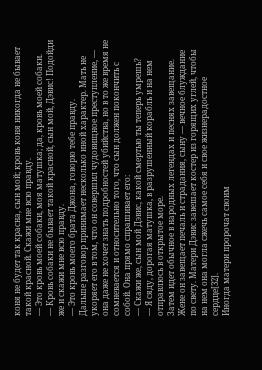коня не будет так красна, сын мой; кровь коня никогда не бывает такой красной. Скажи мне всю правду.
— Это кровь моей собаки, моя матушка; да, кровь моей собаки.
— Кровь собаки не бывает такой красной, сын мой, Дэвис! Подойди же и скажи мне всю правду.
— Это кровь моего брата Джона, говорю тебе правду.
Дальше разговор принимает несколько иной характер. Мать не укоряет его в том, что он совершил чудовищное преступление, — она даже не хочет знать подробностей убийства, но в то же время не сомневается и относительно того, что сын должен покончить с собой. Она прямо спрашивает его:
— Скажи же, сын мой Дэвис, какой смертью ты теперь умрешь?
— Я сяду, дорогая матушка, в разрушенный корабль и на нем отправлюсь в открытое море.
Затем идет обычное в народных легендах и песнях завещание. Жене он завещает печаль и страдания, сыну — вечное блуждание по свету. Матери Дэвис завешает костер из горящих углей, чтобы на нем она могла сжечь самое себя и свое жизнерадостное сердце[32].
Иногда матери пророчат своим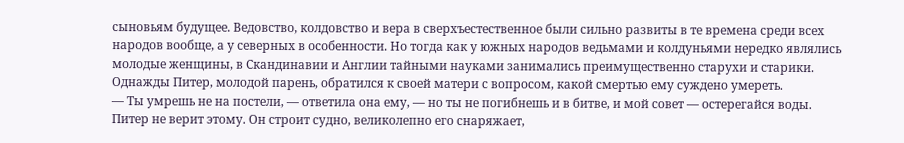сыновьям будущее. Ведовство, колдовство и вера в сверхъестественное были сильно развиты в те времена среди всех народов вообще, а у северных в особенности. Но тогда как у южных народов ведьмами и колдуньями нередко являлись молодые женщины, в Скандинавии и Англии тайными науками занимались преимущественно старухи и старики. Однажды Питер, молодой парень, обратился к своей матери с вопросом, какой смертью ему суждено умереть.
— Ты умрешь не на постели, — ответила она ему, — но ты не погибнешь и в битве, и мой совет — остерегайся воды.
Питер не верит этому. Он строит судно, великолепно его снаряжает,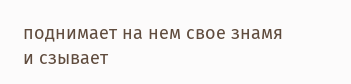поднимает на нем свое знамя и сзывает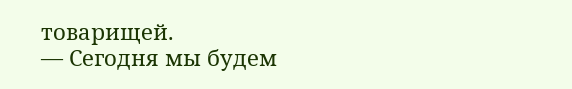товарищей.
— Сегодня мы будем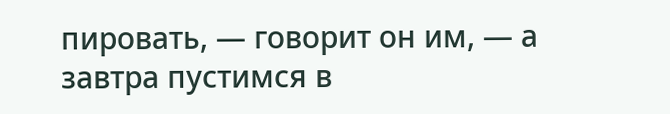пировать, — говорит он им, — а завтра пустимся в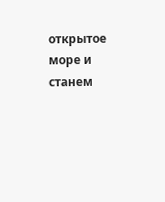открытое море и станем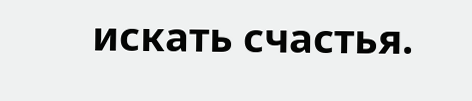искать счастья.